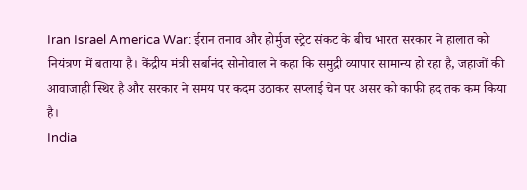Iran Israel America War: ईरान तनाव और होर्मुज स्ट्रेट संकट के बीच भारत सरकार ने हालात को नियंत्रण में बताया है। केंद्रीय मंत्री सर्बानंद सोनोवाल ने कहा कि समुद्री व्यापार सामान्य हो रहा है, जहाजों की आवाजाही स्थिर है और सरकार ने समय पर कदम उठाकर सप्लाई चेन पर असर को काफी हद तक कम किया है।
India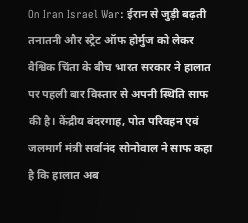On Iran Israel War: ईरान से जुड़ी बढ़ती तनातनी और स्ट्रेट ऑफ होर्मुज को लेकर वैश्विक चिंता के बीच भारत सरकार ने हालात पर पहली बार विस्तार से अपनी स्थिति साफ की है। केंद्रीय बंदरगाह, पोत परिवहन एवं जलमार्ग मंत्री सर्वानंद सोनोवाल ने साफ कहा है कि हालात अब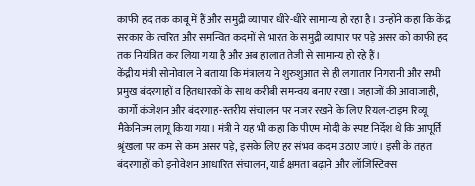काफी हद तक काबू में हैं और समुद्री व्यापार धीरे-धीरे सामान्य हो रहा है। उन्होंने कहा कि केंद्र सरकार के त्वरित और समन्वित कदमों से भारत के समुद्री व्यापार पर पड़े असर को काफी हद
तक नियंत्रित कर लिया गया है और अब हालात तेजी से सामान्य हो रहे हैं।
केंद्रीय मंत्री सोनोवाल ने बताया कि मंत्रालय ने शुरुशुआत से ही लगातार निगरानी और सभी प्रमुख बंदरगाहों व हितधारकों के साथ करीबी समन्वय बनाए रखा। जहाजों की आवाजाही, कार्गो कंजेशन और बंदरगाह-स्तरीय संचालन पर नजर रखने के लिए रियल-टाइम रिव्यू मैकेनिज्म लागू किया गया। मंत्री ने यह भी कहा कि पीएम मोदी के स्पष्ट निर्देश थे कि आपूर्ति श्रृंखला पर कम से कम असर पड़े, इसके लिए हर संभव कदम उठाए जाएं। इसी के तहत बंदरगाहों को इनोवेशन आधारित संचालन, यार्ड क्षमता बढ़ाने और लॉजिस्टिक्स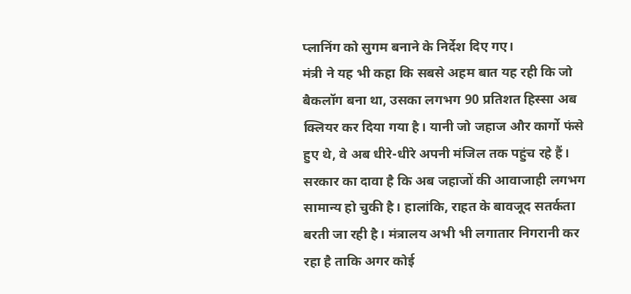प्लानिंग को सुगम बनाने के निर्देश दिए गए।
मंत्री ने यह भी कहा कि सबसे अहम बात यह रही कि जो बैकलॉग बना था, उसका लगभग 90 प्रतिशत हिस्सा अब क्लियर कर दिया गया है। यानी जो जहाज और कार्गो फंसे हुए थे, वे अब धीरे-धीरे अपनी मंजिल तक पहुंच रहे हैं। सरकार का दावा है कि अब जहाजों की आवाजाही लगभग सामान्य हो चुकी है। हालांकि, राहत के बावजूद सतर्कता बरती जा रही है। मंत्रालय अभी भी लगातार निगरानी कर रहा है ताकि अगर कोई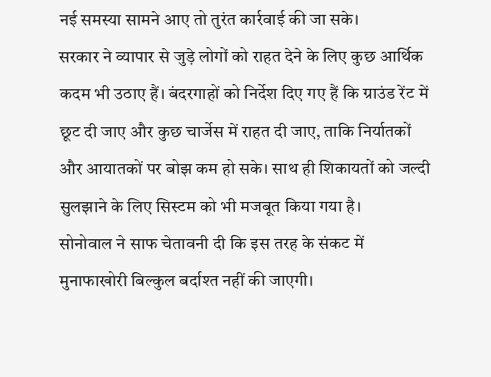नई समस्या सामने आए तो तुरंत कार्रवाई की जा सके।
सरकार ने व्यापार से जुड़े लोगों को राहत देने के लिए कुछ आर्थिक कदम भी उठाए हैं। बंदरगाहों को निर्देश दिए गए हैं कि ग्राउंड रेंट में छूट दी जाए और कुछ चार्जेस में राहत दी जाए, ताकि निर्यातकों और आयातकों पर बोझ कम हो सके। साथ ही शिकायतों को जल्दी सुलझाने के लिए सिस्टम को भी मजबूत किया गया है।
सोनोवाल ने साफ चेतावनी दी कि इस तरह के संकट में मुनाफाखोरी बिल्कुल बर्दाश्त नहीं की जाएगी।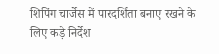शिपिंग चार्जेस में पारदर्शिता बनाए रखने के लिए कड़े निर्देश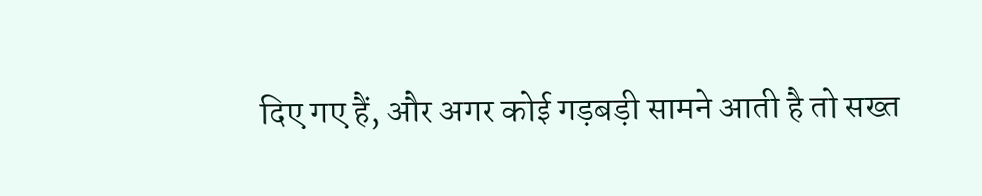दिए गए हैं, और अगर कोई गड़बड़ी सामने आती है तो सख्त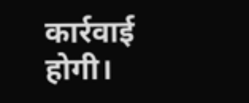कार्रवाई होगी।